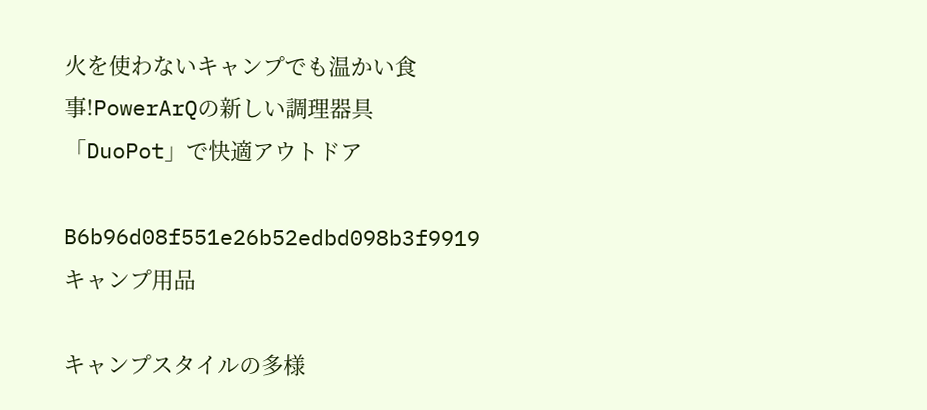火を使わないキャンプでも温かい食事!PowerArQの新しい調理器具「DuoPot」で快適アウトドア

B6b96d08f551e26b52edbd098b3f9919
キャンプ用品

キャンプスタイルの多様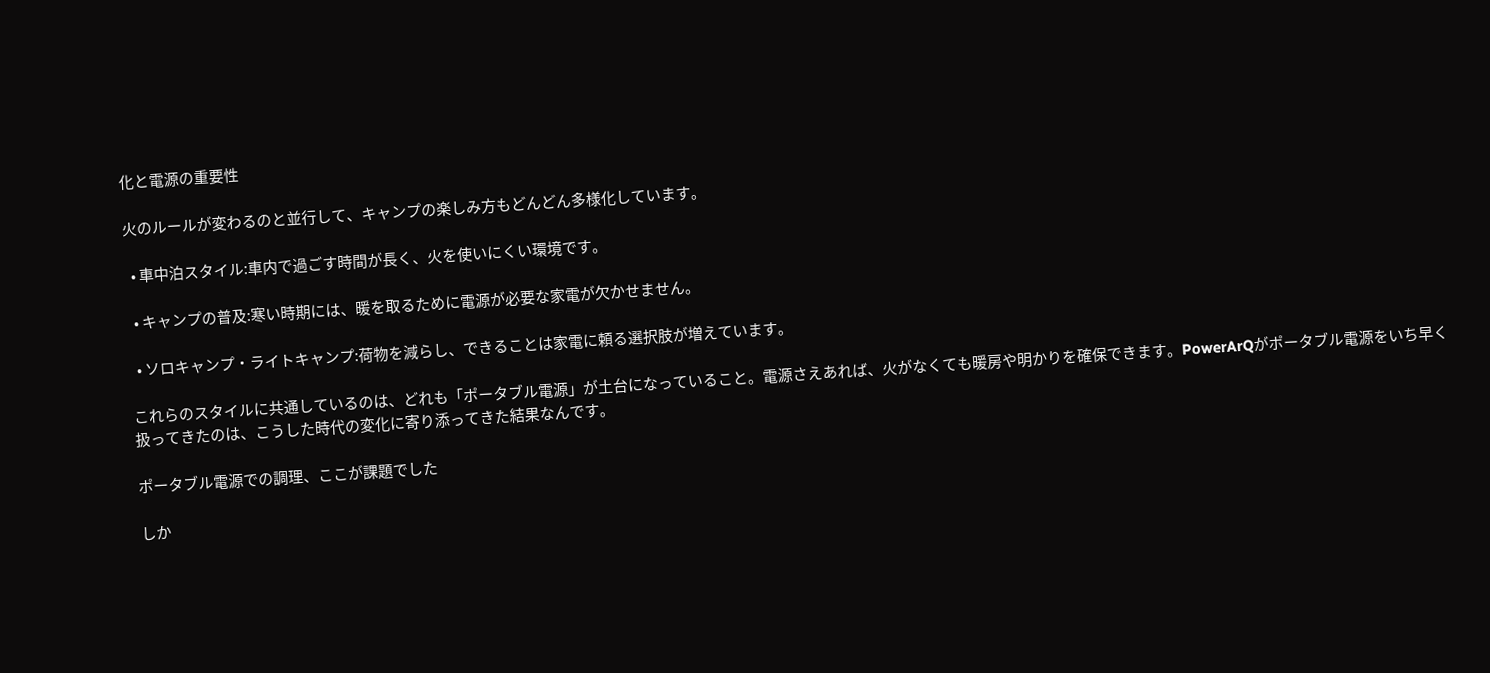化と電源の重要性

火のルールが変わるのと並行して、キャンプの楽しみ方もどんどん多様化しています。

  • 車中泊スタイル:車内で過ごす時間が長く、火を使いにくい環境です。

  • キャンプの普及:寒い時期には、暖を取るために電源が必要な家電が欠かせません。

  • ソロキャンプ・ライトキャンプ:荷物を減らし、できることは家電に頼る選択肢が増えています。

これらのスタイルに共通しているのは、どれも「ポータブル電源」が土台になっていること。電源さえあれば、火がなくても暖房や明かりを確保できます。PowerArQがポータブル電源をいち早く扱ってきたのは、こうした時代の変化に寄り添ってきた結果なんです。

ポータブル電源での調理、ここが課題でした

しか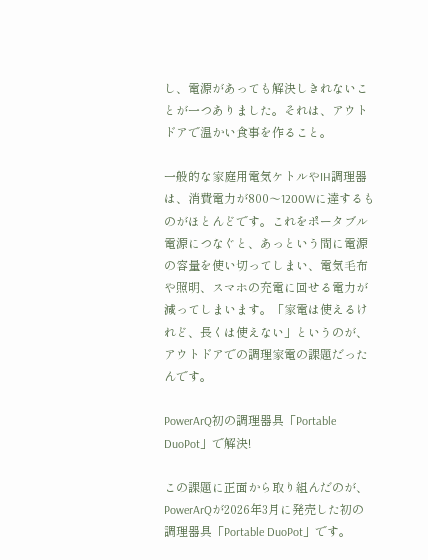し、電源があっても解決しきれないことが一つありました。それは、アウトドアで温かい食事を作ること。

一般的な家庭用電気ケトルやIH調理器は、消費電力が800〜1200Wに達するものがほとんどです。これをポータブル電源につなぐと、あっという間に電源の容量を使い切ってしまい、電気毛布や照明、スマホの充電に回せる電力が減ってしまいます。「家電は使えるけれど、長くは使えない」というのが、アウトドアでの調理家電の課題だったんです。

PowerArQ初の調理器具「Portable DuoPot」で解決!

この課題に正面から取り組んだのが、PowerArQが2026年3月に発売した初の調理器具「Portable DuoPot」です。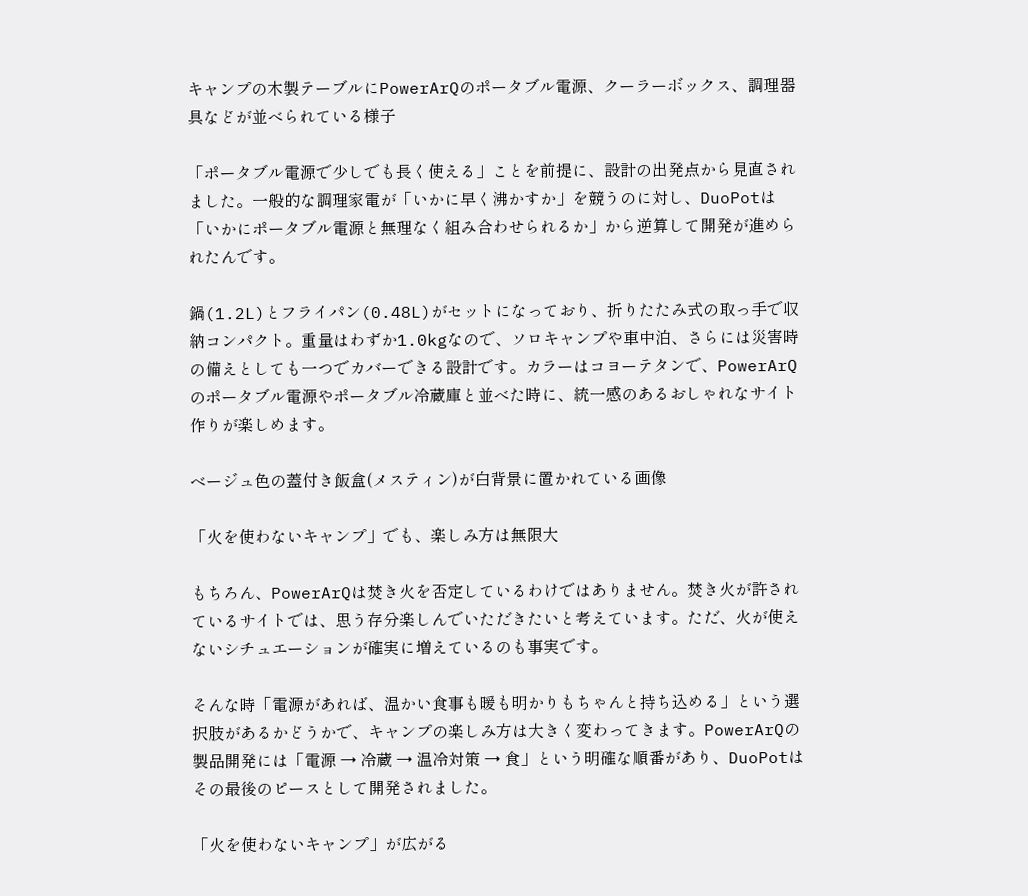キャンプの木製テーブルにPowerArQのポータブル電源、クーラーボックス、調理器具などが並べられている様子

「ポータブル電源で少しでも長く使える」ことを前提に、設計の出発点から見直されました。一般的な調理家電が「いかに早く沸かすか」を競うのに対し、DuoPotは「いかにポータブル電源と無理なく組み合わせられるか」から逆算して開発が進められたんです。

鍋(1.2L)とフライパン(0.48L)がセットになっており、折りたたみ式の取っ手で収納コンパクト。重量はわずか1.0kgなので、ソロキャンプや車中泊、さらには災害時の備えとしても一つでカバーできる設計です。カラーはコヨーテタンで、PowerArQのポータブル電源やポータブル冷蔵庫と並べた時に、統一感のあるおしゃれなサイト作りが楽しめます。

ベージュ色の蓋付き飯盒(メスティン)が白背景に置かれている画像

「火を使わないキャンプ」でも、楽しみ方は無限大

もちろん、PowerArQは焚き火を否定しているわけではありません。焚き火が許されているサイトでは、思う存分楽しんでいただきたいと考えています。ただ、火が使えないシチュエーションが確実に増えているのも事実です。

そんな時「電源があれば、温かい食事も暖も明かりもちゃんと持ち込める」という選択肢があるかどうかで、キャンプの楽しみ方は大きく変わってきます。PowerArQの製品開発には「電源 → 冷蔵 → 温冷対策 → 食」という明確な順番があり、DuoPotはその最後のピースとして開発されました。

「火を使わないキャンプ」が広がる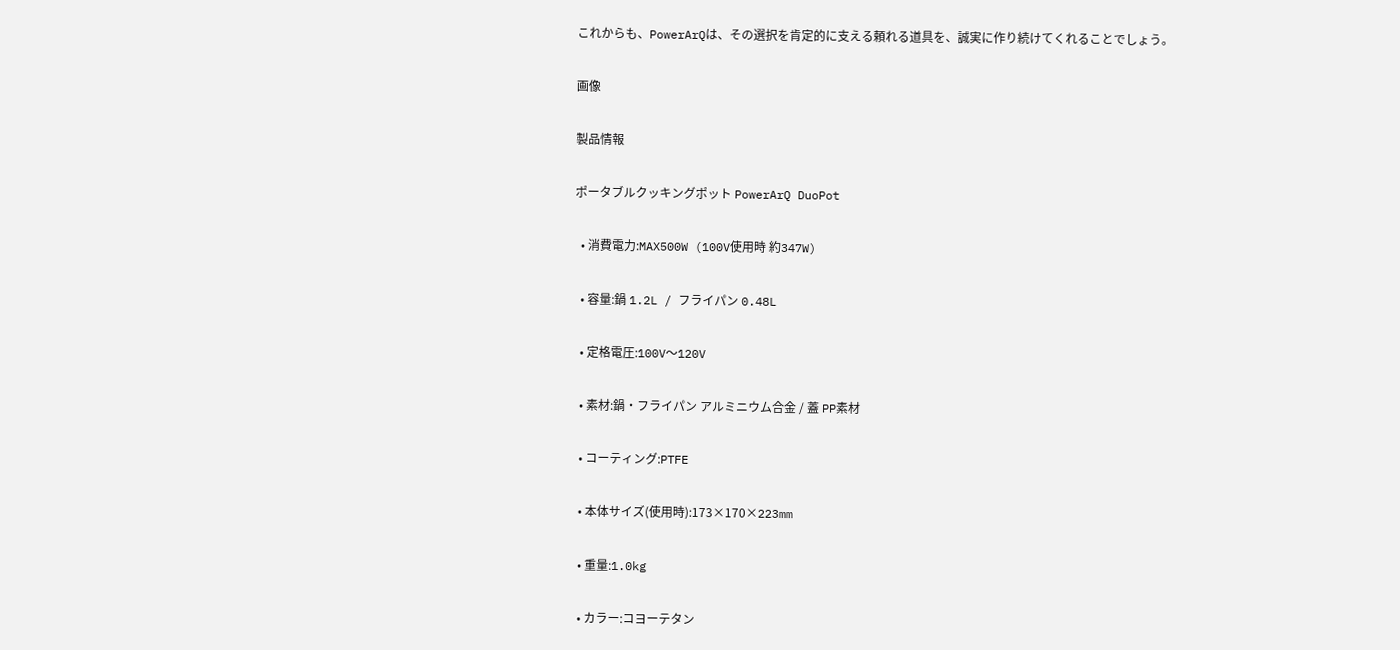これからも、PowerArQは、その選択を肯定的に支える頼れる道具を、誠実に作り続けてくれることでしょう。

画像

製品情報

ポータブルクッキングポット PowerArQ DuoPot

  • 消費電力:MAX500W (100V使用時 約347W)

  • 容量:鍋 1.2L / フライパン 0.48L

  • 定格電圧:100V〜120V

  • 素材:鍋・フライパン アルミニウム合金 / 蓋 PP素材

  • コーティング:PTFE

  • 本体サイズ(使用時):173×170×223mm

  • 重量:1.0kg

  • カラー:コヨーテタン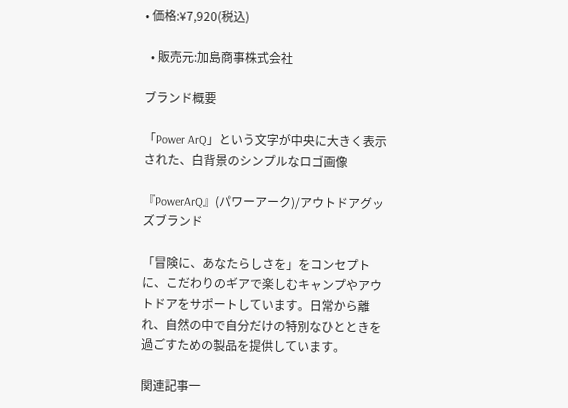• 価格:¥7,920(税込)

  • 販売元:加島商事株式会社

ブランド概要

「Power ArQ」という文字が中央に大きく表示された、白背景のシンプルなロゴ画像

『PowerArQ』(パワーアーク)/アウトドアグッズブランド

「冒険に、あなたらしさを」をコンセプトに、こだわりのギアで楽しむキャンプやアウトドアをサポートしています。日常から離れ、自然の中で自分だけの特別なひとときを過ごすための製品を提供しています。

関連記事一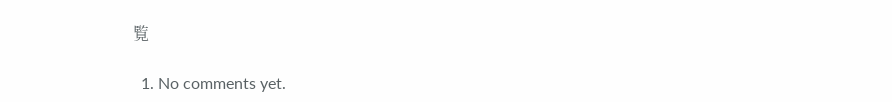覧

  1. No comments yet.